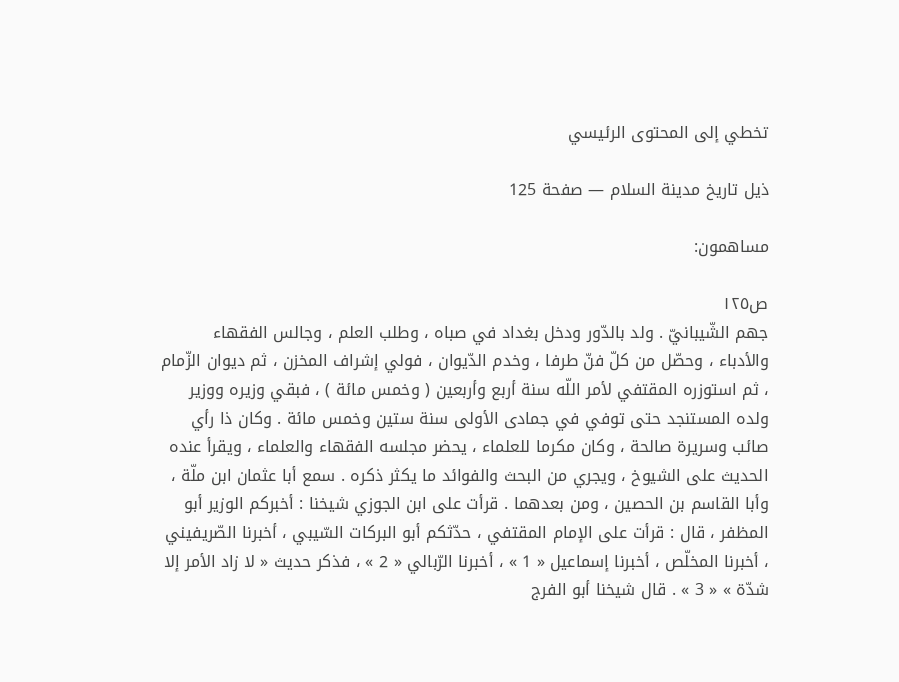تخطي إلى المحتوى الرئيسي

ذيل تاريخ مدينة السلام — صفحة 125

مساهمون:

ص١٢٥
جهم الشّيبانيّ . ولد بالدّور ودخل بغداد في صباه ، وطلب العلم ، وجالس الفقهاء والأدباء ، وحصّل من كلّ فنّ طرفا ، وخدم الدّيوان ، فولي إشراف المخزن ، ثم ديوان الزّمام ، ثم استوزره المقتفي لأمر اللّه سنة أربع وأربعين ( وخمس مائة ) ، فبقي وزيره ووزير ولده المستنجد حتى توفي في جمادى الأولى سنة ستين وخمس مائة . وكان ذا رأي صائب وسريرة صالحة ، وكان مكرما للعلماء ، يحضر مجلسه الفقهاء والعلماء ، ويقرأ عنده الحديث على الشيوخ ، ويجري من البحث والفوائد ما يكثر ذكره . سمع أبا عثمان ابن ملّة ، وأبا القاسم بن الحصين ، ومن بعدهما . قرأت على ابن الجوزي شيخنا : أخبركم الوزير أبو المظفر ، قال : قرأت على الإمام المقتفي ، حدّثكم أبو البركات السّيبي ، أخبرنا الصّريفيني ، أخبرنا المخلّص ، أخبرنا إسماعيل « 1 » ، أخبرنا الرّبالي « 2 » ، فذكر حديث « لا زاد الأمر إلا شدّة » « 3 » . قال شيخنا أبو الفرج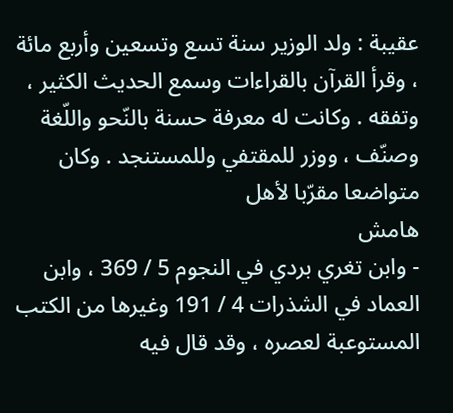عقيبة : ولد الوزير سنة تسع وتسعين وأربع مائة ، وقرأ القرآن بالقراءات وسمع الحديث الكثير ، وتفقه . وكانت له معرفة حسنة بالنّحو واللّغة وصنّف ، ووزر للمقتفي وللمستنجد . وكان متواضعا مقرّبا لأهل
هامش
- وابن تغري بردي في النجوم 5 / 369 ، وابن العماد في الشذرات 4 / 191 وغيرها من الكتب المستوعبة لعصره ، وقد قال فيه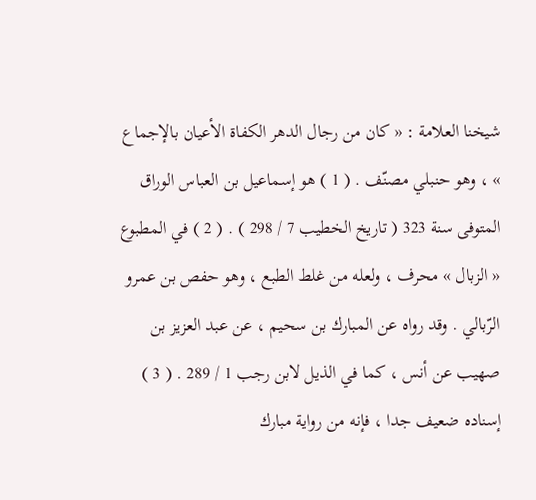شيخنا العلامة : « كان من رجال الدهر الكفاة الأعيان بالإجماع » ، وهو حنبلي مصنّف . ( 1 ) هو إسماعيل بن العباس الوراق المتوفى سنة 323 ( تاريخ الخطيب 7 / 298 ) . ( 2 ) في المطبوع « الزبال » محرف ، ولعله من غلط الطبع ، وهو حفص بن عمرو الرّبالي . وقد رواه عن المبارك بن سحيم ، عن عبد العزيز بن صهيب عن أنس ، كما في الذيل لابن رجب 1 / 289 . ( 3 ) إسناده ضعيف جدا ، فإنه من رواية مبارك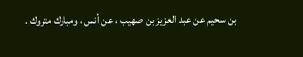بن سحيم عن عبد العزيز بن صهيب ، عن أنس ، ومبارك متروك .